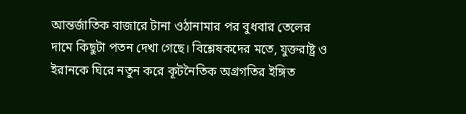আন্তর্জাতিক বাজারে টানা ওঠানামার পর বুধবার তেলের দামে কিছুটা পতন দেখা গেছে। বিশ্লেষকদের মতে, যুক্তরাষ্ট্র ও ইরানকে ঘিরে নতুন করে কূটনৈতিক অগ্রগতির ইঙ্গিত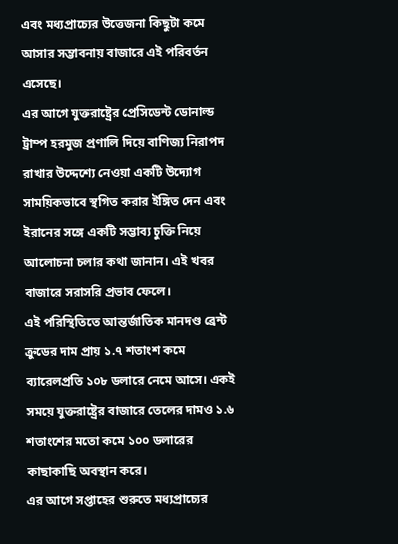এবং মধ্যপ্রাচ্যের উত্তেজনা কিছুটা কমে আসার সম্ভাবনায় বাজারে এই পরিবর্তন এসেছে।
এর আগে যুক্তরাষ্ট্রের প্রেসিডেন্ট ডোনাল্ড ট্রাম্প হরমুজ প্রণালি দিয়ে বাণিজ্য নিরাপদ রাখার উদ্দেশ্যে নেওয়া একটি উদ্যোগ সাময়িকভাবে স্থগিত করার ইঙ্গিত দেন এবং ইরানের সঙ্গে একটি সম্ভাব্য চুক্তি নিয়ে আলোচনা চলার কথা জানান। এই খবর বাজারে সরাসরি প্রভাব ফেলে।
এই পরিস্থিতিতে আন্তর্জাতিক মানদণ্ড ব্রেন্ট ক্রুডের দাম প্রায় ১.৭ শতাংশ কমে ব্যারেলপ্রতি ১০৮ ডলারে নেমে আসে। একই সময়ে যুক্তরাষ্ট্রের বাজারে তেলের দামও ১.৬ শতাংশের মতো কমে ১০০ ডলারের কাছাকাছি অবস্থান করে।
এর আগে সপ্তাহের শুরুতে মধ্যপ্রাচ্যের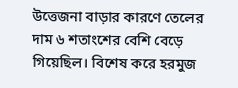উত্তেজনা বাড়ার কারণে তেলের দাম ৬ শতাংশের বেশি বেড়ে গিয়েছিল। বিশেষ করে হরমুজ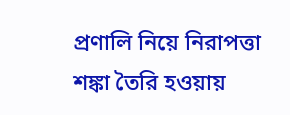প্রণালি নিয়ে নিরাপত্তা শঙ্কা তৈরি হওয়ায়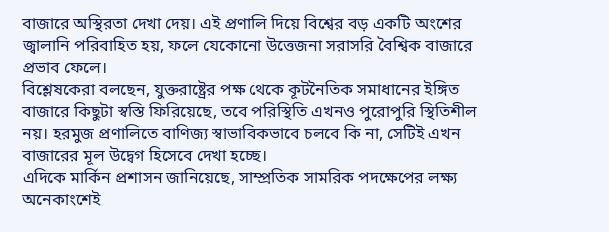বাজারে অস্থিরতা দেখা দেয়। এই প্রণালি দিয়ে বিশ্বের বড় একটি অংশের জ্বালানি পরিবাহিত হয়, ফলে যেকোনো উত্তেজনা সরাসরি বৈশ্বিক বাজারে প্রভাব ফেলে।
বিশ্লেষকেরা বলছেন, যুক্তরাষ্ট্রের পক্ষ থেকে কূটনৈতিক সমাধানের ইঙ্গিত বাজারে কিছুটা স্বস্তি ফিরিয়েছে, তবে পরিস্থিতি এখনও পুরোপুরি স্থিতিশীল নয়। হরমুজ প্রণালিতে বাণিজ্য স্বাভাবিকভাবে চলবে কি না, সেটিই এখন বাজারের মূল উদ্বেগ হিসেবে দেখা হচ্ছে।
এদিকে মার্কিন প্রশাসন জানিয়েছে, সাম্প্রতিক সামরিক পদক্ষেপের লক্ষ্য অনেকাংশেই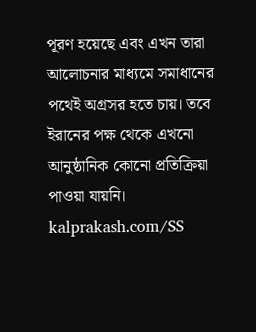পূরণ হয়েছে এবং এখন তারা আলোচনার মাধ্যমে সমাধানের পথেই অগ্রসর হতে চায়। তবে ইরানের পক্ষ থেকে এখনো আনুষ্ঠানিক কোনো প্রতিক্রিয়া পাওয়া যায়নি।
kalprakash.com/SS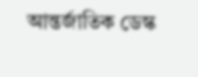আন্তর্জাতিক ডেস্ক